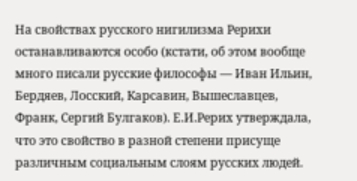На свойствах русского нигилизма Рерихи останавливаются особо (кстати, об этом вообще много писали русские философы — Иван Ильин, Бердяев, Лосский, Карсавин, Вышеславцев, Франк, Сергий Булгаков). Е.И.Рерих утверждала, что это свойство в разной степени присуще различным социальным слоям русских людей.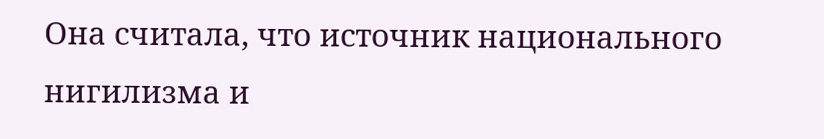Она считала, что источник национального нигилизма и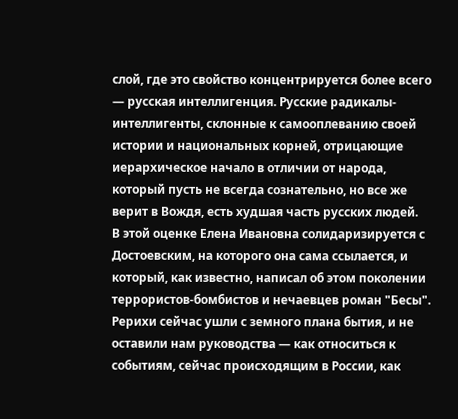слой, где это свойство концентрируется более всего — русская интеллигенция. Русские радикалы-интеллигенты, склонные к самооплеванию своей истории и национальных корней, отрицающие иерархическое начало в отличии от народа, который пусть не всегда сознательно, но все же верит в Вождя, есть худшая часть русских людей.
В этой оценке Елена Ивановна солидаризируется с Достоевским, на которого она сама ссылается, и который, как известно, написал об этом поколении террористов-бомбистов и нечаевцев роман "Бесы".
Рерихи сейчас ушли с земного плана бытия, и не оставили нам руководства — как относиться к событиям, сейчас происходящим в России, как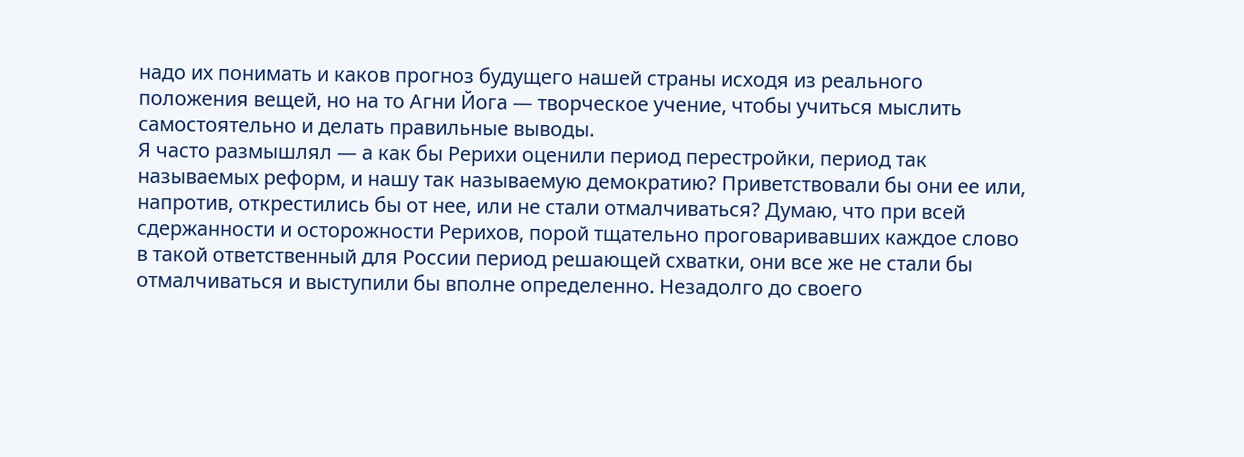надо их понимать и каков прогноз будущего нашей страны исходя из реального положения вещей, но на то Агни Йога — творческое учение, чтобы учиться мыслить самостоятельно и делать правильные выводы.
Я часто размышлял — а как бы Рерихи оценили период перестройки, период так называемых реформ, и нашу так называемую демократию? Приветствовали бы они ее или, напротив, открестились бы от нее, или не стали отмалчиваться? Думаю, что при всей сдержанности и осторожности Рерихов, порой тщательно проговаривавших каждое слово в такой ответственный для России период решающей схватки, они все же не стали бы отмалчиваться и выступили бы вполне определенно. Незадолго до своего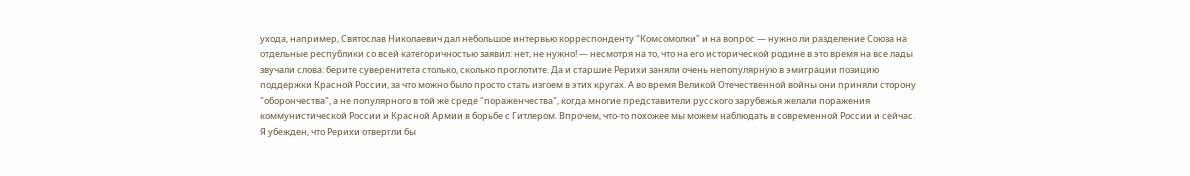ухода, например, Святослав Николаевич дал небольшое интервью корреспонденту "Комсомолки" и на вопрос — нужно ли разделение Союза на отдельные республики со всей категоричностью заявил: нет, не нужно! — несмотря на то, что на его исторической родине в это время на все лады звучали слова: берите суверенитета столько, сколько проглотите. Да и старшие Рерихи заняли очень непопулярную в эмиграции позицию поддержки Красной России, за что можно было просто стать изгоем в этих кругах. А во время Великой Отечественной войны они приняли сторону "оборончества", а не популярного в той же среде "пораженчества", когда многие представители русского зарубежья желали поражения коммунистической России и Красной Армии в борьбе с Гитлером. Впрочем, что-то похожее мы можем наблюдать в современной России и сейчас.
Я убежден, что Рерихи отвергли бы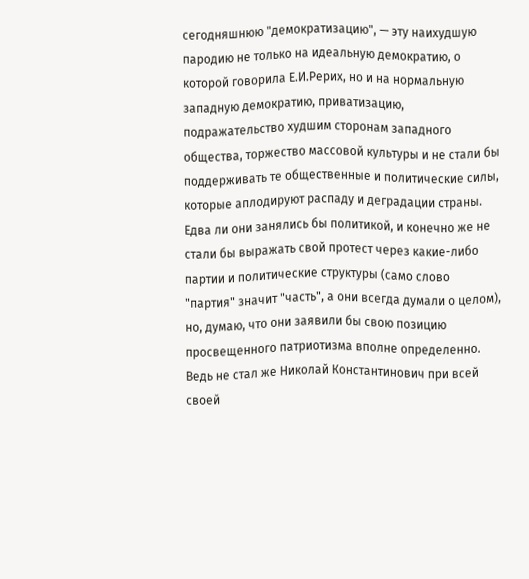сегодняшнюю "демократизацию", — эту наихудшую пародию не только на идеальную демократию, о которой говорила Е.И.Рерих, но и на нормальную западную демократию, приватизацию, подражательство худшим сторонам западного общества, торжество массовой культуры и не стали бы поддерживать те общественные и политические силы, которые аплодируют распаду и деградации страны. Едва ли они занялись бы политикой, и конечно же не стали бы выражать свой протест через какие-либо партии и политические структуры (само слово "партия" значит "часть", а они всегда думали о целом), но, думаю, что они заявили бы свою позицию просвещенного патриотизма вполне определенно. Ведь не стал же Николай Константинович при всей своей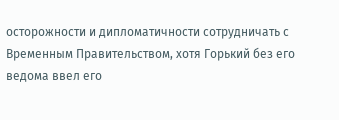осторожности и дипломатичности сотрудничать с Временным Правительством, хотя Горький без его ведома ввел его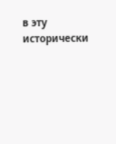в эту исторически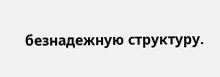безнадежную структуру.